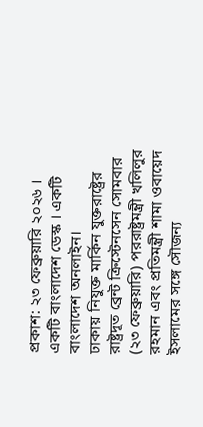প্রকাশ: ২৩ ফেব্রুয়ারি ২০২৬ । একটি বাংলাদেশ ডেস্ক । একটি বাংলাদেশ অনলাইন।
ঢাকায় নিযুক্ত মার্কিন যুক্তরাষ্ট্রের রাষ্ট্রদূত ব্রেন্ট ক্রিস্টেনসেন সোমবার (২৩ ফেব্রুয়ারি) পররাষ্ট্রমন্ত্রী খলিলুর রহমান এবং প্রতিমন্ত্রী শামা ওবায়েদ ইসলামের সঙ্গে সৌজন্য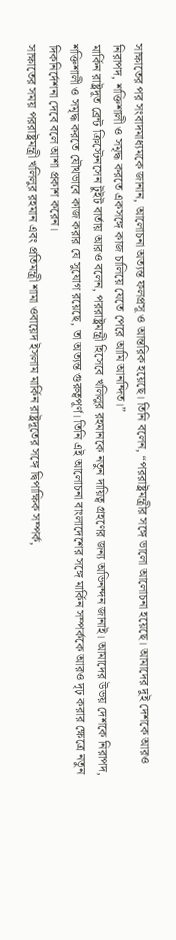সাক্ষাতের পর সংবাদমাধ্যমকে জানান, আলোচনা অত্যন্ত ফলপ্রসূ ও আন্তরিক হয়েছে। তিনি বলেন, “পররাষ্ট্রমন্ত্রীর সঙ্গে ভালো আলোচনা হয়েছে। আমাদের দুই দেশকে আরও নিরাপদ, শক্তিশালী ও সমৃদ্ধ করতে একসঙ্গে কাজ চালিয়ে যেতে পেরে আমি আনন্দিত।”
মার্কিন রাষ্ট্রদূত ব্রেন্ট ক্রিস্টেনসেন টুইট বার্তায় আরও বলেন, পররাষ্ট্রমন্ত্রী হিসেবে খলিলুর রহমানকে নতুন দায়িত্ব গ্রহণের জন্য অভিনন্দন জানাই। আমাদের উভয় দেশকে নিরাপদ, শক্তিশালী ও সমৃদ্ধ করতে যৌথভাবে কাজ করার যে সুযোগ রয়েছে, তা অত্যন্ত গুরুত্বপূর্ণ। তিনি এই আলোচনা বাংলাদেশের সঙ্গে মার্কিন সম্পর্ককে আরও দৃঢ় করার ক্ষেত্রে নতুন দিকনির্দেশনা দেবে বলে আশা প্রকাশ করেন।
সাক্ষাতের সময় পররাষ্ট্রমন্ত্রী খলিলুর রহমান এবং প্রতিমন্ত্রী শামা ওবায়েদ ইসলাম মার্কিন রাষ্ট্রদূতের সঙ্গে দ্বিপাক্ষিক সম্পর্ক,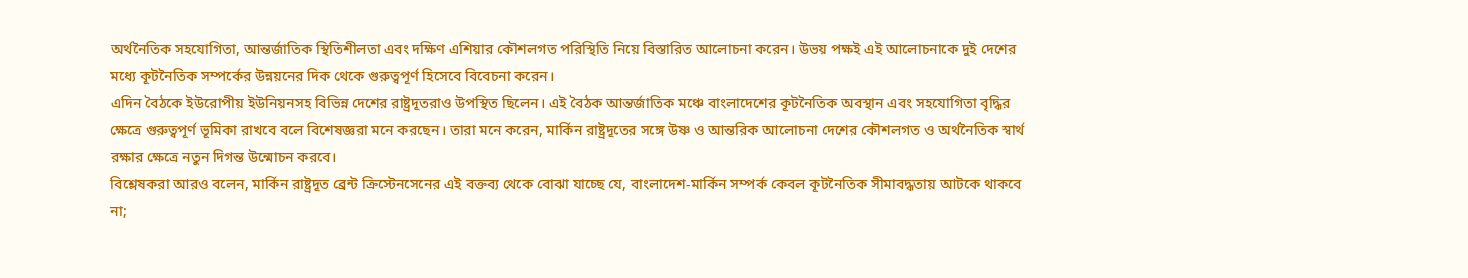অর্থনৈতিক সহযোগিতা, আন্তর্জাতিক স্থিতিশীলতা এবং দক্ষিণ এশিয়ার কৌশলগত পরিস্থিতি নিয়ে বিস্তারিত আলোচনা করেন। উভয় পক্ষই এই আলোচনাকে দুই দেশের মধ্যে কূটনৈতিক সম্পর্কের উন্নয়নের দিক থেকে গুরুত্বপূর্ণ হিসেবে বিবেচনা করেন।
এদিন বৈঠকে ইউরোপীয় ইউনিয়নসহ বিভিন্ন দেশের রাষ্ট্রদূতরাও উপস্থিত ছিলেন। এই বৈঠক আন্তর্জাতিক মঞ্চে বাংলাদেশের কূটনৈতিক অবস্থান এবং সহযোগিতা বৃদ্ধির ক্ষেত্রে গুরুত্বপূর্ণ ভূমিকা রাখবে বলে বিশেষজ্ঞরা মনে করছেন। তারা মনে করেন, মার্কিন রাষ্ট্রদূতের সঙ্গে উষ্ণ ও আন্তরিক আলোচনা দেশের কৌশলগত ও অর্থনৈতিক স্বার্থ রক্ষার ক্ষেত্রে নতুন দিগন্ত উন্মোচন করবে।
বিশ্লেষকরা আরও বলেন, মার্কিন রাষ্ট্রদূত ব্রেন্ট ক্রিস্টেনসেনের এই বক্তব্য থেকে বোঝা যাচ্ছে যে, বাংলাদেশ-মার্কিন সম্পর্ক কেবল কূটনৈতিক সীমাবদ্ধতায় আটকে থাকবে না;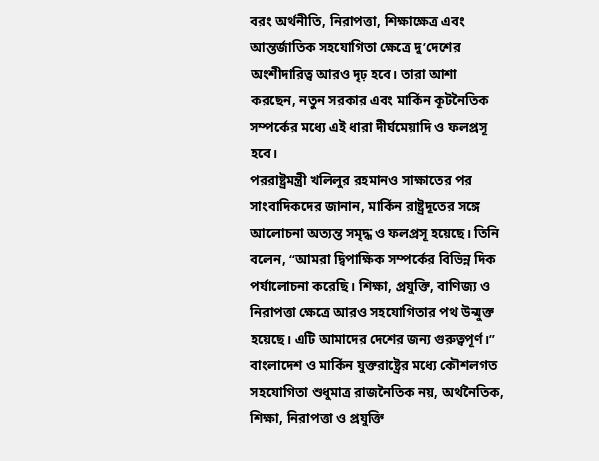বরং অর্থনীতি, নিরাপত্তা, শিক্ষাক্ষেত্র এবং আন্তর্জাতিক সহযোগিতা ক্ষেত্রে দু’দেশের অংশীদারিত্ব আরও দৃঢ় হবে। তারা আশা করছেন, নতুন সরকার এবং মার্কিন কূটনৈতিক সম্পর্কের মধ্যে এই ধারা দীর্ঘমেয়াদি ও ফলপ্রসূ হবে।
পররাষ্ট্রমন্ত্রী খলিলুর রহমানও সাক্ষাতের পর সাংবাদিকদের জানান, মার্কিন রাষ্ট্রদূতের সঙ্গে আলোচনা অত্যন্ত সমৃদ্ধ ও ফলপ্রসূ হয়েছে। তিনি বলেন, “আমরা দ্বিপাক্ষিক সম্পর্কের বিভিন্ন দিক পর্যালোচনা করেছি। শিক্ষা, প্রযুক্তি, বাণিজ্য ও নিরাপত্তা ক্ষেত্রে আরও সহযোগিতার পথ উন্মুক্ত হয়েছে। এটি আমাদের দেশের জন্য গুরুত্বপূর্ণ।”
বাংলাদেশ ও মার্কিন যুক্তরাষ্ট্রের মধ্যে কৌশলগত সহযোগিতা শুধুমাত্র রাজনৈতিক নয়, অর্থনৈতিক, শিক্ষা, নিরাপত্তা ও প্রযুক্তি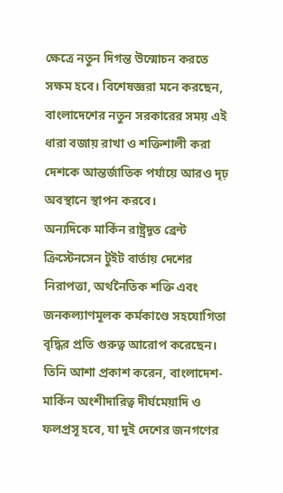ক্ষেত্রে নতুন দিগন্ত উন্মোচন করতে সক্ষম হবে। বিশেষজ্ঞরা মনে করছেন, বাংলাদেশের নতুন সরকারের সময় এই ধারা বজায় রাখা ও শক্তিশালী করা দেশকে আন্তর্জাতিক পর্যায়ে আরও দৃঢ় অবস্থানে স্থাপন করবে।
অন্যদিকে মার্কিন রাষ্ট্রদূত ব্রেন্ট ক্রিস্টেনসেন টুইট বার্তায় দেশের নিরাপত্তা, অর্থনৈতিক শক্তি এবং জনকল্যাণমূলক কর্মকাণ্ডে সহযোগিতা বৃদ্ধির প্রতি গুরুত্ব আরোপ করেছেন। তিনি আশা প্রকাশ করেন, বাংলাদেশ-মার্কিন অংশীদারিত্ব দীর্ঘমেয়াদি ও ফলপ্রসূ হবে, যা দুই দেশের জনগণের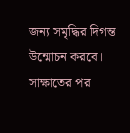জন্য সমৃদ্ধির দিগন্ত উন্মোচন করবে।
সাক্ষাতের পর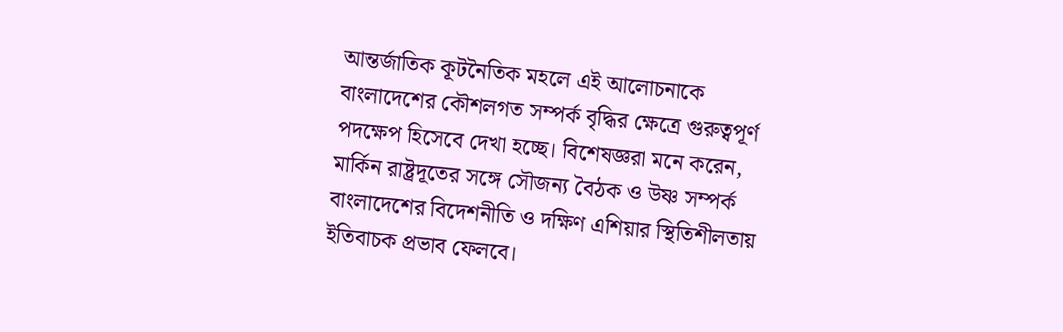আন্তর্জাতিক কূটনৈতিক মহলে এই আলোচনাকে বাংলাদেশের কৌশলগত সম্পর্ক বৃদ্ধির ক্ষেত্রে গুরুত্বপূর্ণ পদক্ষেপ হিসেবে দেখা হচ্ছে। বিশেষজ্ঞরা মনে করেন, মার্কিন রাষ্ট্রদূতের সঙ্গে সৌজন্য বৈঠক ও উষ্ণ সম্পর্ক বাংলাদেশের বিদেশনীতি ও দক্ষিণ এশিয়ার স্থিতিশীলতায় ইতিবাচক প্রভাব ফেলবে।